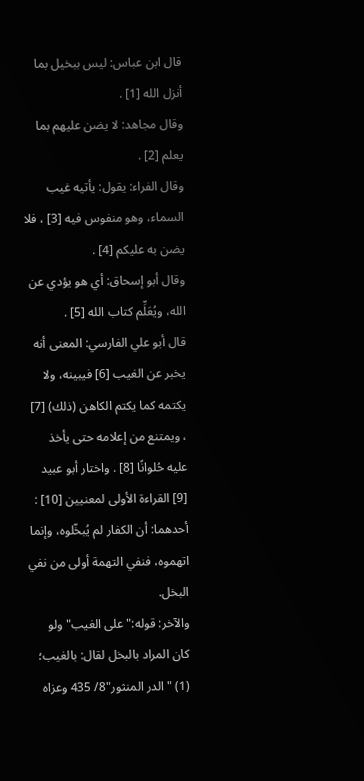قال ابن عباس: ليس ببخيل بما أنزل الله [1] .
وقال مجاهد: لا يضن عليهم بما يعلم [2] .
وقال الفراء: يقول: يأتيه غيب السماء، وهو منفوس فيه [3] ، فلا يضن به عليكم [4] .
وقال أبو إسحاق: أي هو يؤدي عن الله، ويُعَلِّم كتاب الله [5] .
قال أبو علي الفارسي: المعنى أنه يخبر عن الغيب [6] فيبينه، ولا يكتمه كما يكتم الكاهن (ذلك) [7] ، ويمتنع من إعلامه حتى يأخذ عليه حُلوانًا [8] . واختار أبو عبيد [9] القراءة الأولى لمعنيين [10] :
أحدهما: أن الكفار لم يُبخّلوه، وإنما اتهموه، فنفي التهمة أولى من نفي البخل.
والآخر: قوله:"على الغيب"ولو كان المراد بالبخل لقال: بالغيب؛
(1) "الدر المنثور"8/ 435 وعزاه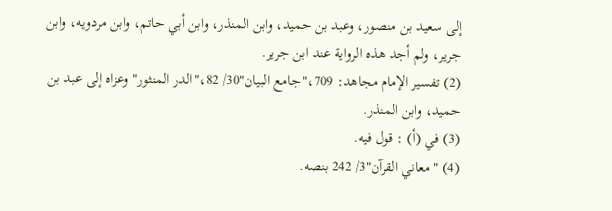إلى سعيد بن منصور، وعبد بن حميد، وابن المنذر، وابن أبي حاتم، وابن مردويه، وابن جرير، ولم أجد هذه الرواية عند ابن جرير.
(2) تفسير الإمام مجاهد: 709،"جامع البيان"30/ 82،"الدر المنثور"وعزاه إلى عبد بن حميد، وابن المنذر.
(3) في (أ) : قول فيه.
(4) "معاني القرآن"3/ 242 بنصه.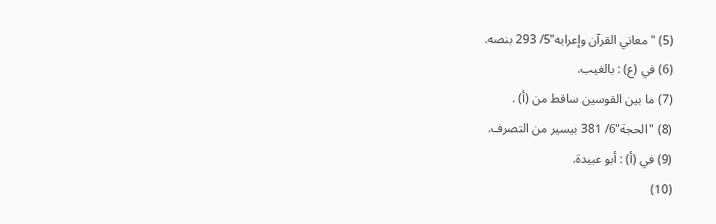(5) "معاني القرآن وإعرابه"5/ 293 بنصه.
(6) في (ع) : بالغيب.
(7) ما بين القوسين ساقط من (أ) .
(8) "الحجة"6/ 381 بيسير من التصرف.
(9) في (أ) : أبو عبيدة.
(10)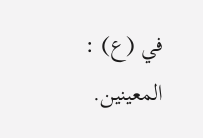في (ع) : المعينين.